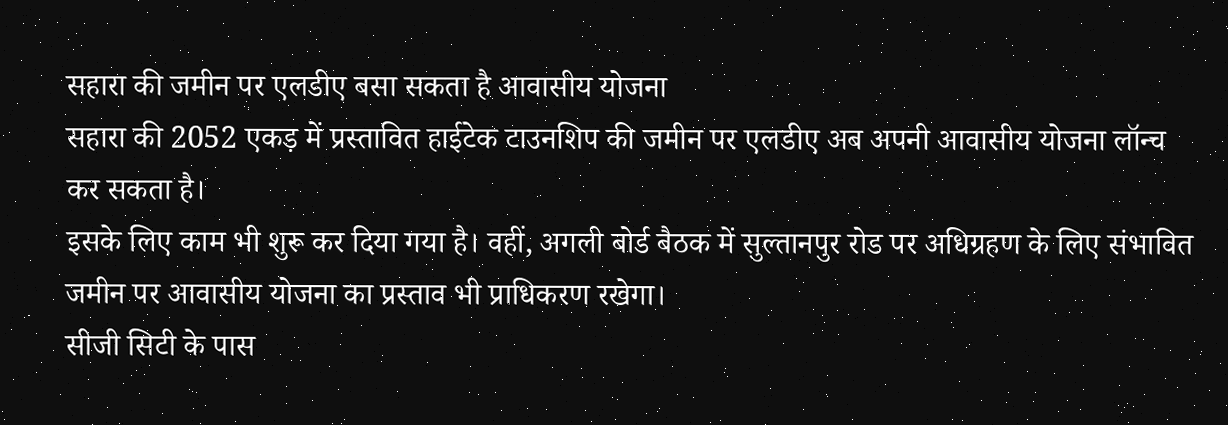सहारा की जमीन पर एलडीए बसा सकता है आवासीय योजना
सहारा की 2052 एकड़ में प्रस्तावित हाईटेक टाउनशिप की जमीन पर एलडीए अब अपनी आवासीय योजना लॉन्च कर सकता है।
इसके लिए काम भी शुरू कर दिया गया है। वहीं, अगली बोर्ड बैठक में सुल्तानपुर रोड पर अधिग्रहण के लिए संभावित जमीन पर आवासीय योजना का प्रस्ताव भी प्राधिकरण रखेगा।
सीजी सिटी के पास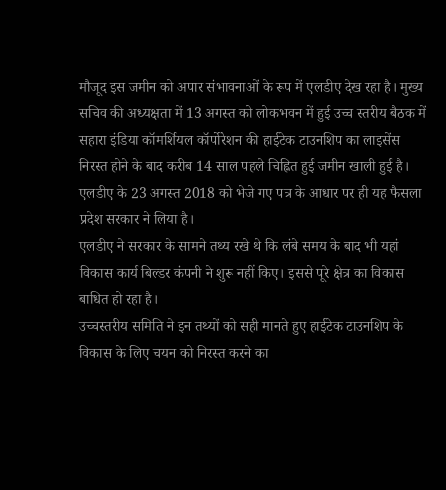मौजूद इस जमीन को अपार संभावनाओं के रूप में एलडीए देख रहा है। मुख्य सचिव की अध्यक्षता में 13 अगस्त को लोकभवन में हुई उच्च स्तरीय बैठक में सहारा इंडिया कॉमर्शियल कॉर्पोरेशन की हाईटेक टाउनशिप का लाइसेंस निरस्त होने के बाद करीब 14 साल पहले चिह्नित हुई जमीन खाली हुई है।
एलडीए के 23 अगस्त 2018 को भेजे गए पत्र के आधार पर ही यह फैसला प्रदेश सरकार ने लिया है।
एलडीए ने सरकार के सामने तथ्य रखे थे कि लंबे समय के बाद भी यहां विकास कार्य बिल्डर कंपनी ने शुरू नहीं किए। इससे पूरे क्षेत्र का विकास बाधित हो रहा है।
उच्चस्तरीय समिति ने इन तथ्यों को सही मानते हुए हाईटेक टाउनशिप के विकास के लिए चयन को निरस्त करने का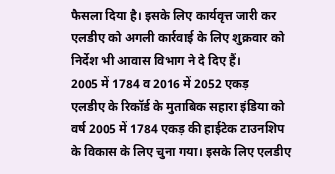फैसला दिया है। इसके लिए कार्यवृत्त जारी कर एलडीए को अगली कार्रवाई के लिए शुक्रवार को निर्देश भी आवास विभाग ने दे दिए हैं।
2005 में 1784 व 2016 में 2052 एकड़
एलडीए के रिकॉर्ड के मुताबिक सहारा इंडिया को वर्ष 2005 में 1784 एकड़ की हाईटेक टाउनशिप के विकास के लिए चुना गया। इसके लिए एलडीए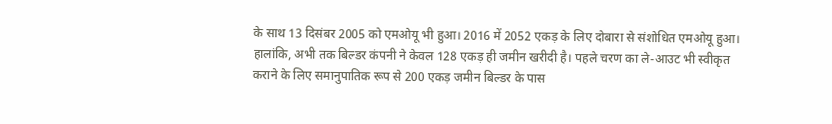के साथ 13 दिसंबर 2005 को एमओयू भी हुआ। 2016 में 2052 एकड़ के लिए दोबारा से संशोधित एमओयू हुआ। हालांकि, अभी तक बिल्डर कंपनी ने केवल 128 एकड़ ही जमीन खरीदी है। पहले चरण का ले-आउट भी स्वीकृत कराने के लिए समानुपातिक रूप से 200 एकड़ जमीन बिल्डर के पास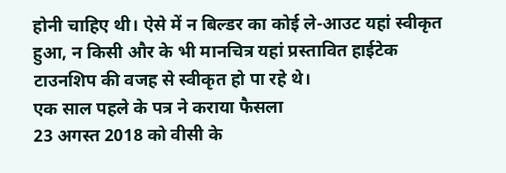होनी चाहिए थी। ऐसे में न बिल्डर का कोई ले-आउट यहां स्वीकृत हुआ, न किसी और के भी मानचित्र यहां प्रस्तावित हाईटेक टाउनशिप की वजह से स्वीकृत हो पा रहे थे।
एक साल पहले के पत्र ने कराया फैसला
23 अगस्त 2018 को वीसी के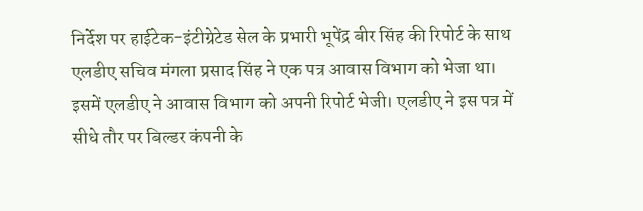निर्देश पर हाईटेक-इंटीग्रेटेड सेल के प्रभारी भूपेंद्र बीर सिंह की रिपोर्ट के साथ एलडीए सचिव मंगला प्रसाद सिंह ने एक पत्र आवास विभाग को भेजा था। इसमें एलडीए ने आवास विभाग को अपनी रिपोर्ट भेजी। एलडीए ने इस पत्र में सीधे तौर पर बिल्डर कंपनी के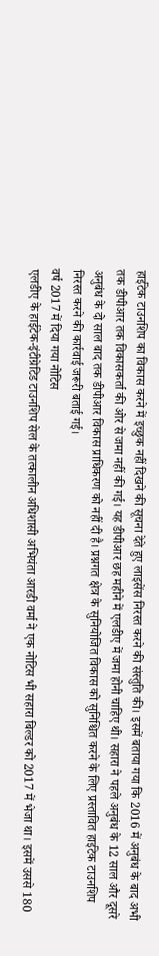हाईटेक टाउनशिप का विकास करने में इच्छुक नहीं दिखने की सूचना देते हुए लाइसेंस निरस्त करने की संस्तुति की। इसमें बताया गया कि 2016 में अनुबंध के बाद अभी तक डीपीआर तक विकासकर्ता की ओर से जमा नहीं की गई। यह डीपीआर छह महीने में एलडीए में जमा होनी चाहिए थी। सहारा ने पहले अनुबंध के 12 साल और दूसरे अनुबंध के दो साल बाद तक डीपीआर विकास प्राधिकरण को नहीं दी है। प्रश्नगत क्षेत्र के सुनियोजित विकास को सुनिश्चित करने के लिए प्रस्तावित हाईटेक टाउनशिप निरस्त करने की कार्रवाई जरूरी बताई गई।
वर्ष 2017 में दिया गया नोटिस
एलडीए के हाईटेक-इंटीग्रेटिड टाउनशिप सेल के तत्कालीन अधिशासी अभियंता आरडी वर्मा ने एक नोटिस भी सहारा बिल्डर को 2017 में भेजा था। इसमें उससे 180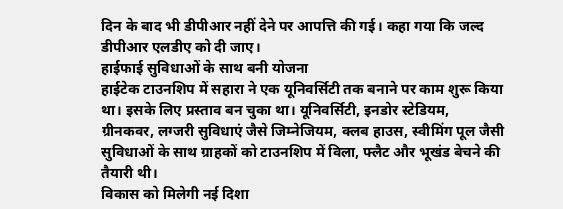दिन के बाद भी डीपीआर नहीं देने पर आपत्ति की गई। कहा गया कि जल्द डीपीआर एलडीए को दी जाए।
हाईफाई सुविधाओं के साथ बनी योजना
हाईटेक टाउनशिप में सहारा ने एक यूनिवर्सिटी तक बनाने पर काम शुरू किया था। इसके लिए प्रस्ताव बन चुका था। यूनिवर्सिटी, इनडोर स्टेडियम, ग्रीनकवर, लग्जरी सुविधाएं जैसे जिम्नेजियम, क्लब हाउस, स्वीमिंग पूल जैसी सुविधाओं के साथ ग्राहकों को टाउनशिप में विला, फ्लैट और भूखंड बेचने की तैयारी थी।
विकास को मिलेगी नई दिशा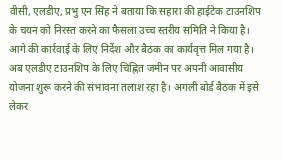वीसी, एलडीए, प्रभु एन सिंह ने बताया कि सहारा की हाईटेक टाउनशिप के चयन को निरस्त करने का फैसला उच्च स्तरीय समिति ने किया है। आगे की कार्रवाई के लिए निर्देश और बैठक का कार्यवृत्त मिल गया है। अब एलडीए टाउनशिप के लिए चिह्नित जमीन पर अपनी आवासीय योजना शुरू करने की संभावना तलाश रहा है। अगली बोर्ड बैठक में इसे लेकर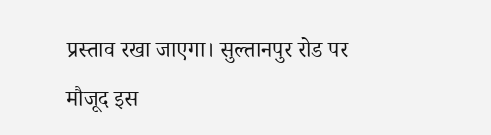प्रस्ताव रखा जाएगा। सुल्तानपुर रोड पर मौजूद इस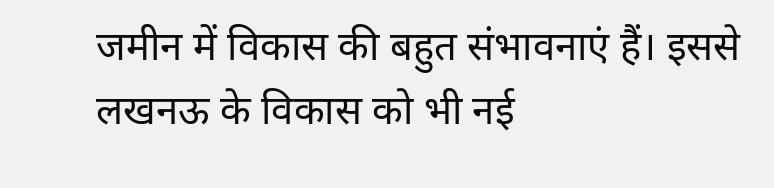जमीन में विकास की बहुत संभावनाएं हैं। इससे लखनऊ के विकास को भी नई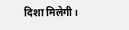दिशा मिलेगी।